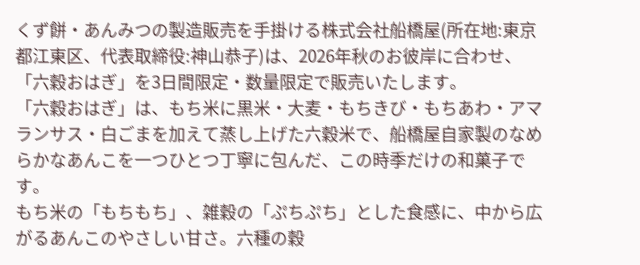くず餅・あんみつの製造販売を手掛ける株式会社船橋屋(所在地:東京都江東区、代表取締役:神山恭子)は、2026年秋のお彼岸に合わせ、「六穀おはぎ」を3日間限定・数量限定で販売いたします。
「六穀おはぎ」は、もち米に黒米・大麦・もちきび・もちあわ・アマランサス・白ごまを加えて蒸し上げた六穀米で、船橋屋自家製のなめらかなあんこを一つひとつ丁寧に包んだ、この時季だけの和菓子です。
もち米の「もちもち」、雑穀の「ぷちぷち」とした食感に、中から広がるあんこのやさしい甘さ。六種の穀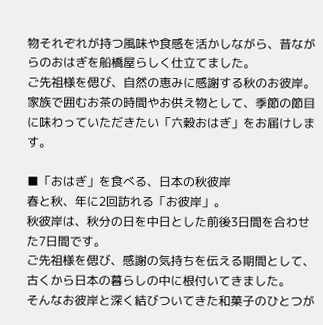物それぞれが持つ風味や食感を活かしながら、昔ながらのおはぎを船橋屋らしく仕立てました。
ご先祖様を偲び、自然の恵みに感謝する秋のお彼岸。
家族で囲むお茶の時間やお供え物として、季節の節目に味わっていただきたい「六穀おはぎ」をお届けします。

■「おはぎ」を食べる、日本の秋彼岸
春と秋、年に2回訪れる「お彼岸」。
秋彼岸は、秋分の日を中日とした前後3日間を合わせた7日間です。
ご先祖様を偲び、感謝の気持ちを伝える期間として、古くから日本の暮らしの中に根付いてきました。
そんなお彼岸と深く結びついてきた和菓子のひとつが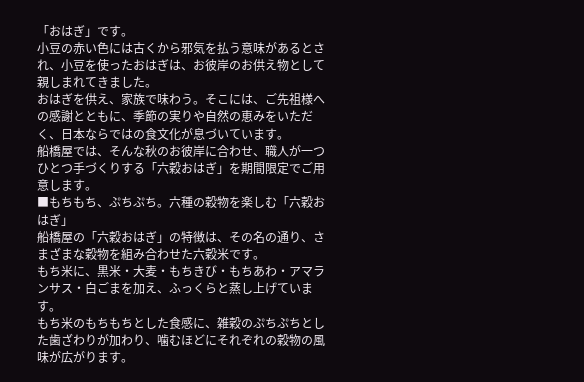「おはぎ」です。
小豆の赤い色には古くから邪気を払う意味があるとされ、小豆を使ったおはぎは、お彼岸のお供え物として親しまれてきました。
おはぎを供え、家族で味わう。そこには、ご先祖様への感謝とともに、季節の実りや自然の恵みをいただく、日本ならではの食文化が息づいています。
船橋屋では、そんな秋のお彼岸に合わせ、職人が一つひとつ手づくりする「六穀おはぎ」を期間限定でご用意します。
■もちもち、ぷちぷち。六種の穀物を楽しむ「六穀おはぎ」
船橋屋の「六穀おはぎ」の特徴は、その名の通り、さまざまな穀物を組み合わせた六穀米です。
もち米に、黒米・大麦・もちきび・もちあわ・アマランサス・白ごまを加え、ふっくらと蒸し上げています。
もち米のもちもちとした食感に、雑穀のぷちぷちとした歯ざわりが加わり、噛むほどにそれぞれの穀物の風味が広がります。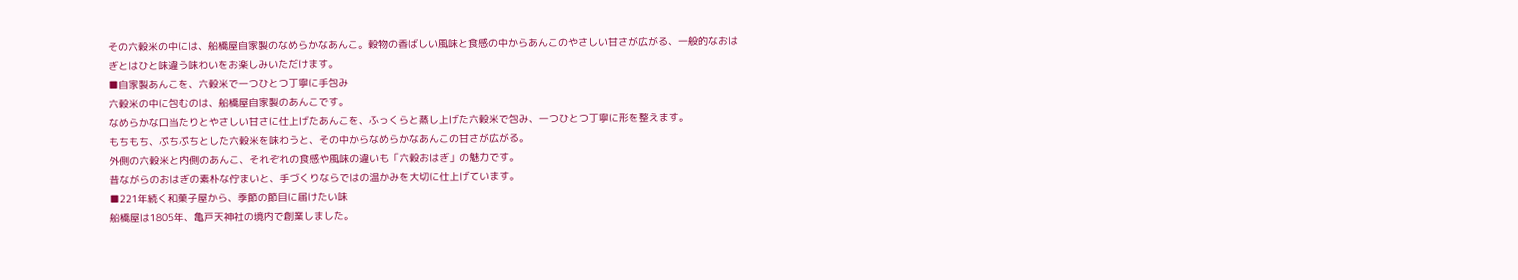その六穀米の中には、船橋屋自家製のなめらかなあんこ。穀物の香ばしい風味と食感の中からあんこのやさしい甘さが広がる、一般的なおはぎとはひと味違う味わいをお楽しみいただけます。
■自家製あんこを、六穀米で一つひとつ丁寧に手包み
六穀米の中に包むのは、船橋屋自家製のあんこです。
なめらかな口当たりとやさしい甘さに仕上げたあんこを、ふっくらと蒸し上げた六穀米で包み、一つひとつ丁寧に形を整えます。
もちもち、ぷちぷちとした六穀米を味わうと、その中からなめらかなあんこの甘さが広がる。
外側の六穀米と内側のあんこ、それぞれの食感や風味の違いも「六穀おはぎ」の魅力です。
昔ながらのおはぎの素朴な佇まいと、手づくりならではの温かみを大切に仕上げています。
■221年続く和菓子屋から、季節の節目に届けたい味
船橋屋は1805年、亀戸天神社の境内で創業しました。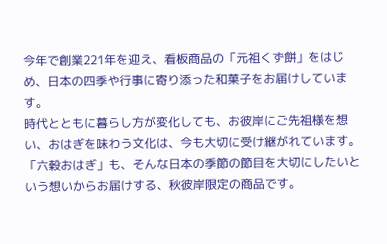今年で創業221年を迎え、看板商品の「元祖くず餅」をはじめ、日本の四季や行事に寄り添った和菓子をお届けしています。
時代とともに暮らし方が変化しても、お彼岸にご先祖様を想い、おはぎを味わう文化は、今も大切に受け継がれています。
「六穀おはぎ」も、そんな日本の季節の節目を大切にしたいという想いからお届けする、秋彼岸限定の商品です。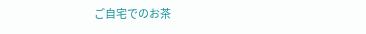ご自宅でのお茶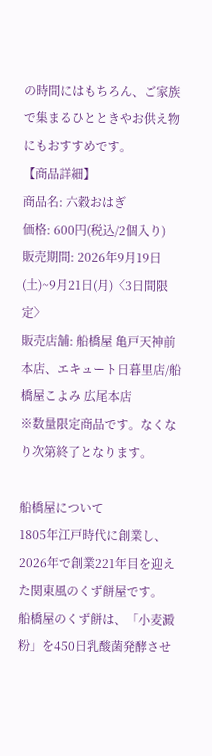の時間にはもちろん、ご家族で集まるひとときやお供え物にもおすすめです。
【商品詳細】
商品名: 六穀おはぎ
価格: 600円(税込/2個入り)
販売期間: 2026年9月19日(土)~9月21日(月)〈3日間限定〉
販売店舗: 船橋屋 亀戸天神前本店、エキュート日暮里店/船橋屋こよみ 広尾本店
※数量限定商品です。なくなり次第終了となります。

船橋屋について
1805年江戸時代に創業し、2026年で創業221年目を迎えた関東風のくず餅屋です。
船橋屋のくず餅は、「小麦澱粉」を450日乳酸菌発酵させ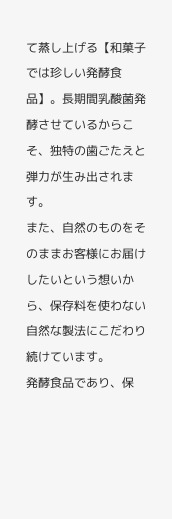て蒸し上げる【和菓子では珍しい発酵食品】。長期間乳酸菌発酵させているからこそ、独特の歯ごたえと弾力が生み出されます。
また、自然のものをそのままお客様にお届けしたいという想いから、保存料を使わない自然な製法にこだわり続けています。
発酵食品であり、保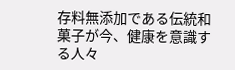存料無添加である伝統和菓子が今、健康を意識する人々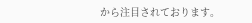から注目されております。